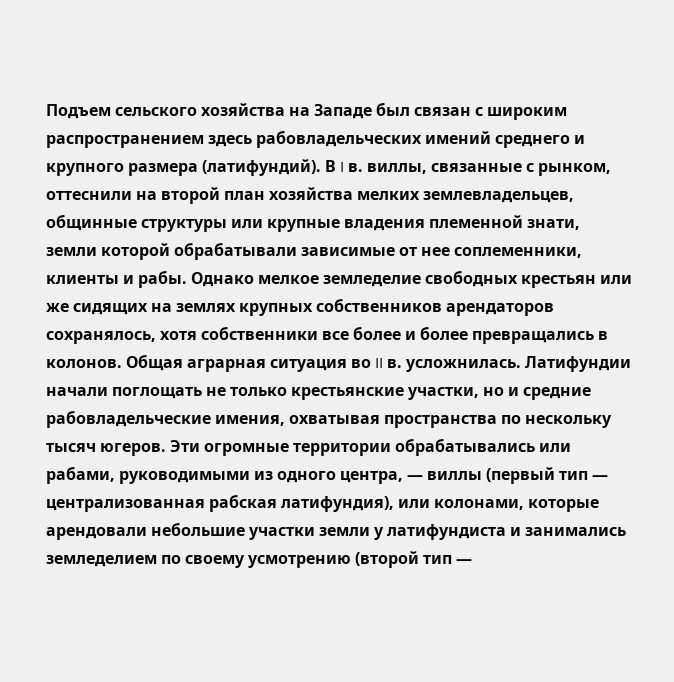Подъем сельского хозяйства на Западе был связан с широким распространением здесь рабовладельческих имений среднего и крупного размера (латифундий). В I в. виллы, связанные с рынком, оттеснили на второй план хозяйства мелких землевладельцев, общинные структуры или крупные владения племенной знати, земли которой обрабатывали зависимые от нее соплеменники, клиенты и рабы. Однако мелкое земледелие свободных крестьян или же сидящих на землях крупных собственников арендаторов сохранялось, хотя собственники все более и более превращались в колонов. Общая аграрная ситуация во II в. усложнилась. Латифундии начали поглощать не только крестьянские участки, но и средние рабовладельческие имения, охватывая пространства по нескольку тысяч югеров. Эти огромные территории обрабатывались или рабами, руководимыми из одного центра, — виллы (первый тип — централизованная рабская латифундия), или колонами, которые арендовали небольшие участки земли у латифундиста и занимались земледелием по своему усмотрению (второй тип —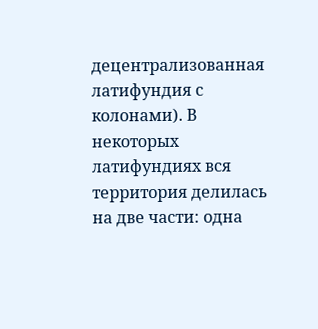децентрализованная латифундия с колонами). В некоторых латифундиях вся территория делилась на две части: одна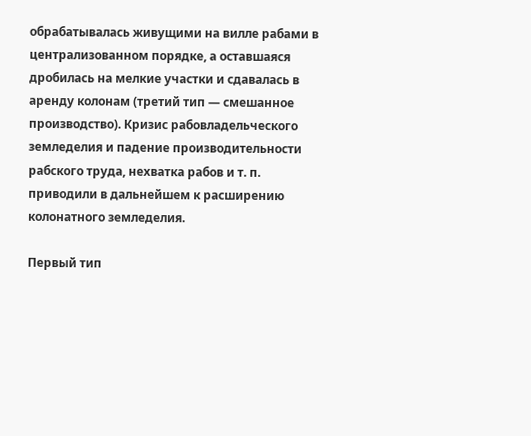обрабатывалась живущими на вилле рабами в централизованном порядке, а оставшаяся дробилась на мелкие участки и сдавалась в аренду колонам (третий тип — смешанное производство). Кризис рабовладельческого земледелия и падение производительности рабского труда, нехватка рабов и т. п. приводили в дальнейшем к расширению колонатного земледелия.

Первый тип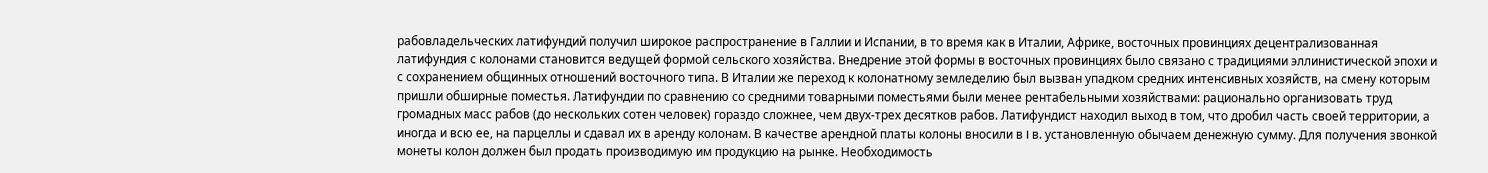рабовладельческих латифундий получил широкое распространение в Галлии и Испании, в то время как в Италии, Африке, восточных провинциях децентрализованная латифундия с колонами становится ведущей формой сельского хозяйства. Внедрение этой формы в восточных провинциях было связано с традициями эллинистической эпохи и с сохранением общинных отношений восточного типа. В Италии же переход к колонатному земледелию был вызван упадком средних интенсивных хозяйств, на смену которым пришли обширные поместья. Латифундии по сравнению со средними товарными поместьями были менее рентабельными хозяйствами: рационально организовать труд громадных масс рабов (до нескольких сотен человек) гораздо сложнее, чем двух-трех десятков рабов. Латифундист находил выход в том, что дробил часть своей территории, а иногда и всю ее, на парцеллы и сдавал их в аренду колонам. В качестве арендной платы колоны вносили в I в. установленную обычаем денежную сумму. Для получения звонкой монеты колон должен был продать производимую им продукцию на рынке. Необходимость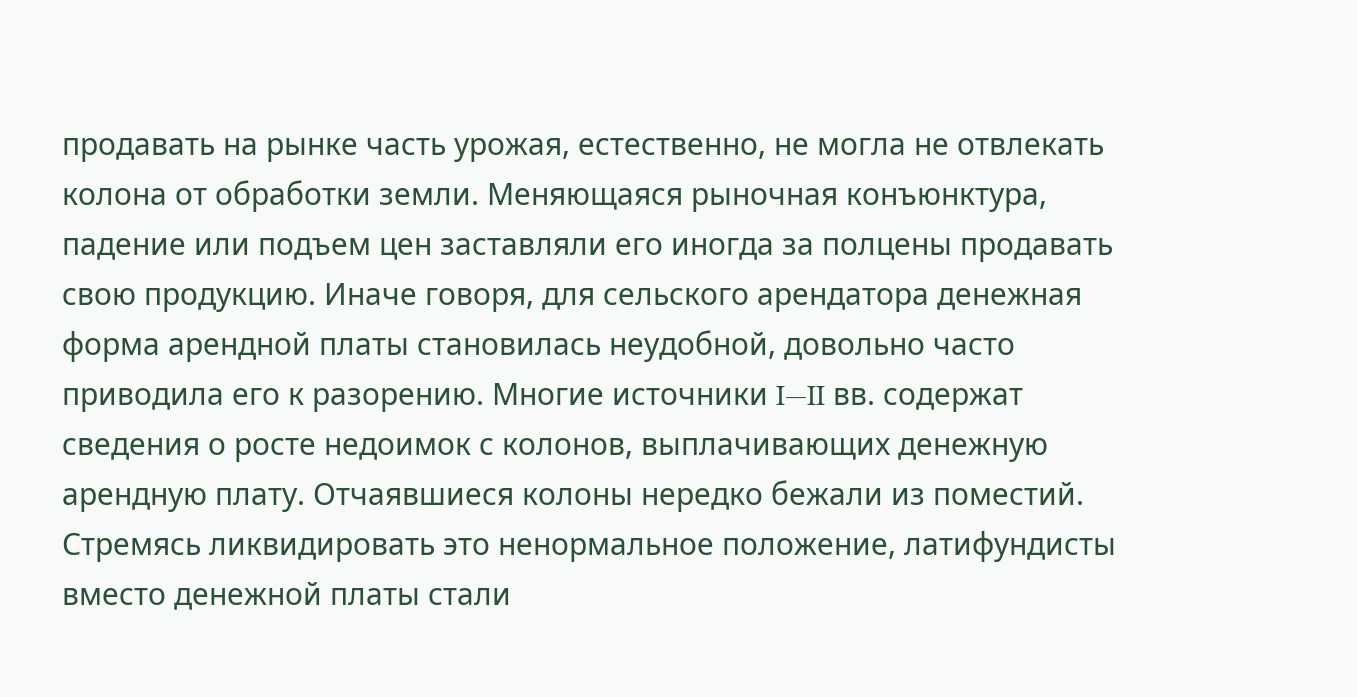продавать на рынке часть урожая, естественно, не могла не отвлекать колона от обработки земли. Меняющаяся рыночная конъюнктура, падение или подъем цен заставляли его иногда за полцены продавать свою продукцию. Иначе говоря, для сельского арендатора денежная форма арендной платы становилась неудобной, довольно часто приводила его к разорению. Многие источники I—II вв. содержат сведения о росте недоимок с колонов, выплачивающих денежную арендную плату. Отчаявшиеся колоны нередко бежали из поместий. Стремясь ликвидировать это ненормальное положение, латифундисты вместо денежной платы стали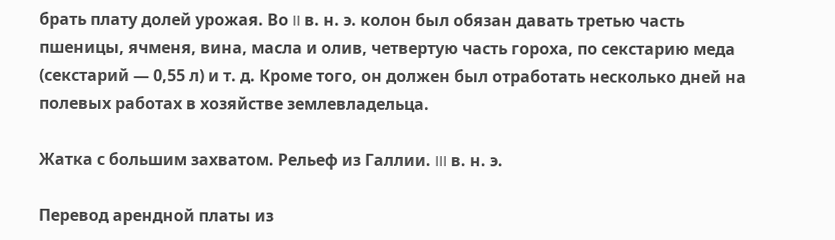брать плату долей урожая. Во II в. н. э. колон был обязан давать третью часть пшеницы, ячменя, вина, масла и олив, четвертую часть гороха, по секстарию меда (секстарий — 0,55 л) и т. д. Кроме того, он должен был отработать несколько дней на полевых работах в хозяйстве землевладельца.

Жатка с большим захватом. Рельеф из Галлии. III в. н. э.

Перевод арендной платы из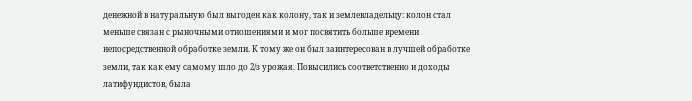денежной в натуральную был выгоден как колону, так и землевладельцу: колон стал меньше связан с рыночными отношениями и мог посвятить больше времени непосредственной обработке земли. К тому же он был заинтересован в лучшей обработке земли, так как ему самому шло до 2/з урожая. Повысились соответственно и доходы латифундистов, была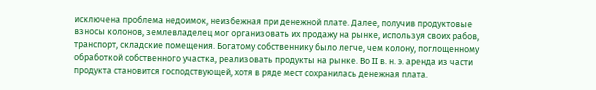исключена проблема недоимок, неизбежная при денежной плате. Далее, получив продуктовые взносы колонов, землевладелец мог организовать их продажу на рынке, используя своих рабов, транспорт, складские помещения. Богатому собственнику было легче, чем колону, поглощенному обработкой собственного участка, реализовать продукты на рынке. Во II в. н. э. аренда из части продукта становится господствующей, хотя в ряде мест сохранилась денежная плата.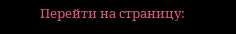Перейти на страницу: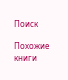Поиск

Похожие книги